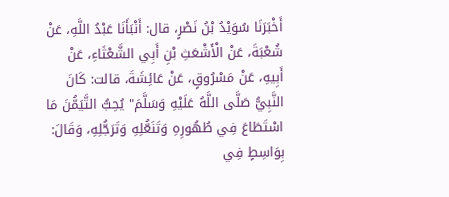أَخْبَرَنَا سُوَيْدُ بْنُ نَصْرٍ، قال: أَنْبَأَنَا عَبْدُ اللَّهِ، عَنْ شُعْبَةَ، عَنْ الْأَشْعَثِ بْنِ أَبِي الشَّعْثَاءِ، عَنْ أَبِيهِ، عَنْ مَسْرُوقٍ، عَنْ عَائِشَةَ، قالت: كَانَ النَّبِيُّ صَلَّى اللَّهُ عَلَيْهِ وَسَلَّمَ" يُحِبُّ التَّيَمُّنَ مَا اسْتَطَاعَ فِي طُهُورِهِ وَتَنَعُّلِهِ وَتَرَجُّلِهِ، وَقَالَ: بِوَاسِطٍ فِي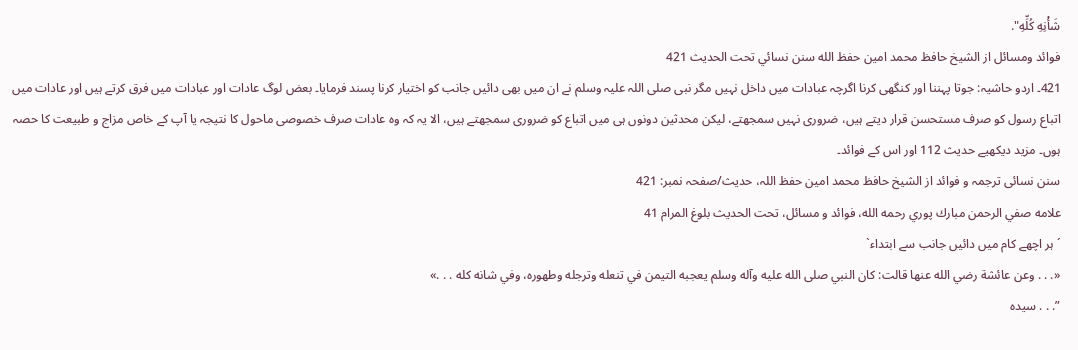شَأْنِهِ كُلِّهِ".
فوائد ومسائل از الشيخ حافظ محمد امين حفظ الله سنن نسائي تحت الحديث 421
421۔ اردو حاشیہ: جوتا پہننا اور کنگھی کرنا اگرچہ عبادات میں داخل نہیں مگر نبی صلی اللہ علیہ وسلم نے ان میں بھی دائیں جانب کو اختیار کرنا پسند فرمایا۔ بعض لوگ عادات اور عبادات میں فرق کرتے ہیں اور عادات میں اتباع رسول کو صرف مستحسن قرار دیتے ہیں، ضروری نہیں سمجھتے، لیکن محدثین دونوں ہی میں اتباع کو ضروری سمجھتے ہیں، الا یہ کہ وہ عادات صرف خصوصی ماحول کا نتیجہ یا آپ کے خاص مزاج و طبیعت کا حصہ ہوں۔ مزید دیکھیے حدیث 112 اور اس کے فوائد۔
سنن نسائی ترجمہ و فوائد از الشیخ حافظ محمد امین حفظ اللہ، حدیث/صفحہ نمبر: 421
علامه صفي الرحمن مبارك پوري رحمه الله، فوائد و مسائل، تحت الحديث بلوغ المرام 41
´ ہر اچھے کام میں دائیں جانب سے ابتداء`
«. . . وعن عائشة رضي الله عنها قالت: كان النبي صلى الله عليه وآله وسلم يعجبه التيمن في تنعله وترجله وطهوره، وفي شانه كله . . .»
”. . . سیدہ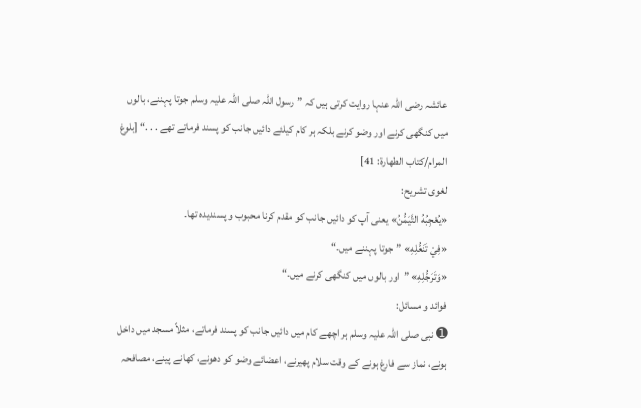عائشہ رضی اللہ عنہا روایت کرتی ہیں کہ ”رسول اللہ صلی اللہ علیہ وسلم جوتا پہننے، بالوں میں کنگھی کرنے اور وضو کرنے بلکہ ہر کام کیلئے دائیں جانب کو پسند فرماتے تھے . . .“ [بلوغ المرام/كتاب الطهارة: 41]
لغوی تشریح:
«يُعْجِبُهُ التَّيَمُّنُ» یعنی آپ کو دائیں جانب کو مقدم کرنا محبوب و پسندیدہ تھا۔
«فِيْ تَنَعُّلِهِ» ”جوتا پہننے میں۔“
«وَتَرَجُّلِهِ» ”اور بالوں میں کنگھی کرنے میں۔“
فوائد و مسائل:
➊ نبی صلی اللہ علیہ وسلم ہر اچھے کام میں دائیں جانب کو پسند فرماتے، مثلاً مسجد میں داخل ہونے، نماز سے فارغ ہونے کے وقت سلام پھیرنے، اعضائے وضو کو دھونے، کھانے پینے، مصافحہ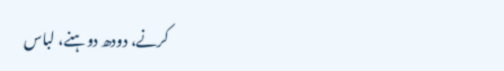کرنے، دودھ دوہنے، لباس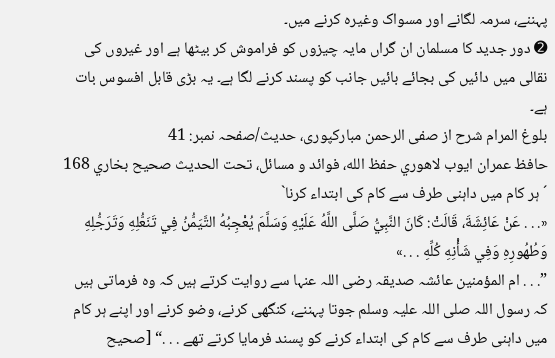پہننے، سرمہ لگانے اور مسواک وغیرہ کرنے میں۔
➋ دور جدید کا مسلمان ان گراں مایہ چیزوں کو فراموش کر بیٹھا ہے اور غیروں کی نقالی میں دائیں کی بجائے بائیں جانب کو پسند کرنے لگا ہے۔ یہ بڑی قابل افسوس بات ہے۔
بلوغ المرام شرح از صفی الرحمن مبارکپوری، حدیث/صفحہ نمبر: 41
حافظ عمران ايوب لاهوري حفظ الله، فوائد و مسائل، تحت الحديث صحيح بخاري 168
´ ہر کام میں داہنی طرف سے کام کی ابتداء کرنا`
«. . . عَنْ عَائِشَةَ، قَالَتْ: كَانَ النَّبِيُّ صَلَّى اللَّهُ عَلَيْهِ وَسَلَّمَ يُعْجِبُهُ التَّيَمُّنُ فِي تَنَعُّلِهِ وَتَرَجُّلِهِ وَطُهُورِهِ وَفِي شَأْنِهِ كُلِّهِ . . .»
”. . . ام المؤمنین عائشہ صدیقہ رضی اللہ عنہا سے روایت کرتے ہیں کہ وہ فرماتی ہیں کہ رسول اللہ صلی اللہ علیہ وسلم جوتا پہننے، کنگھی کرنے، وضو کرنے اور اپنے ہر کام میں داہنی طرف سے کام کی ابتداء کرنے کو پسند فرمایا کرتے تھے . . .“ [صحيح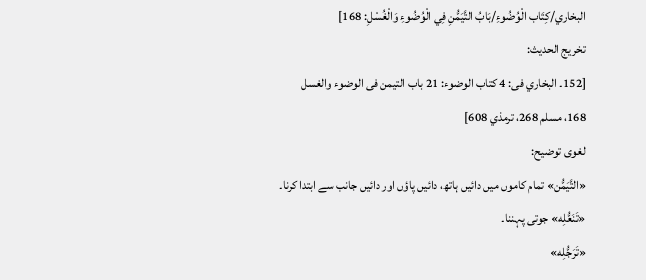البخاري/كِتَاب الْوُضُوءِ/بَابُ التَّيَمُّنِ فِي الْوُضُوءِ وَالْغُسْلِ: 168]
تخريج الحديث:
[152۔ البخاري فى: 4 كتاب الوضوء: 21 باب التيمن فى الوضوء والغسل 168، مسلم 268، ترمذي 608]
لغوی توضیح:
«التَّيَمُّن» تمام کاموں میں دائیں ہاتھ، دائیں پاؤں اور دائیں جانب سے ابتدا کرنا۔
«تَنَعُّلِه» جوتی پہننا۔
«تَرَجُّلِه»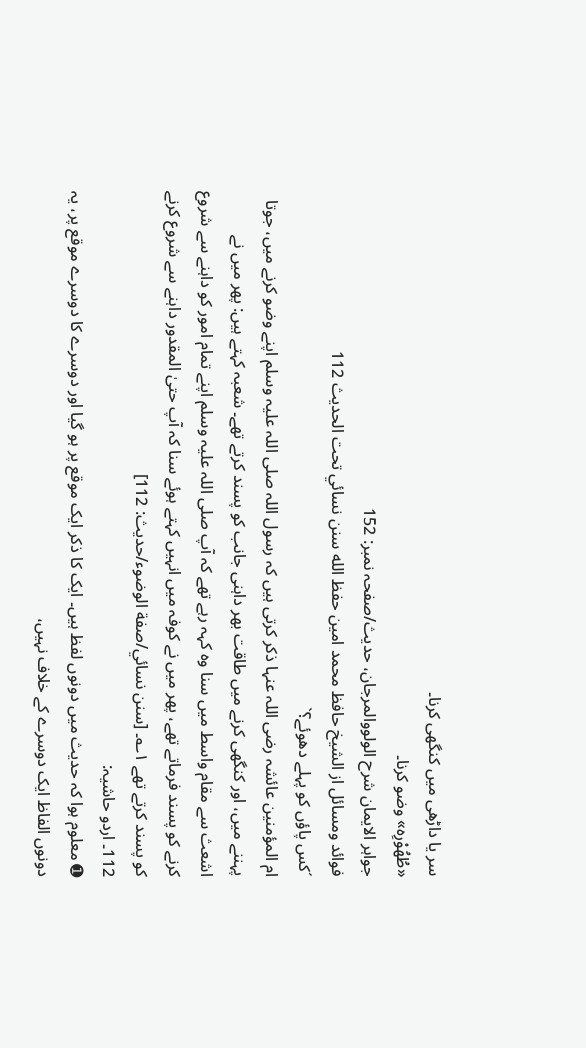سر یا داڑھی میں کنگھی کرنا۔
«طُهُوْرِه» وضو کرنا۔
جواہر الایمان شرح الولووالمرجان، حدیث/صفحہ نمبر: 152
فوائد ومسائل از الشيخ حافظ محمد امين حفظ الله سنن نسائي تحت الحديث 112
´کس پاؤں کو پہلے دھوئے؟`
ام المؤمنین عائشہ رضی اللہ عنہا ذکر کرتی ہیں کہ رسول اللہ صلی اللہ علیہ وسلم اپنے وضو کرنے میں، جوتا پہننے میں، اور کنگھی کرنے میں طاقت بھر داہنی جانب کو پسند کرتے تھے۔ شعبہ کہتے ہیں: پھر میں نے اشعث سے مقام واسط میں سنا وہ کہہ رہے تھے کہ آپ صلی اللہ علیہ وسلم اپنے تمام امور کو داہنے سے شروع کرنے کو پسند فرماتے تھے، پھر میں نے کوفہ میں انہیں کہتے ہوئے سنا کہ آپ حتیٰ المقدور داہنے سے شروع کرنے کو پسند کرتے تھے ۱؎۔ [سنن نسائي/صفة الوضوء/حدیث: 112]
112۔ اردو حاشیہ:
➊ معلوم ہوا کہ حدیث میں دونوں لفظ ہیں۔ ایک کا ذکر ایک موقع پر ہو گیا اور دوسرے کا دوسرے موقع پر، یہ دونوں الفاظ ایک دوسرے کے خلاف نہیں،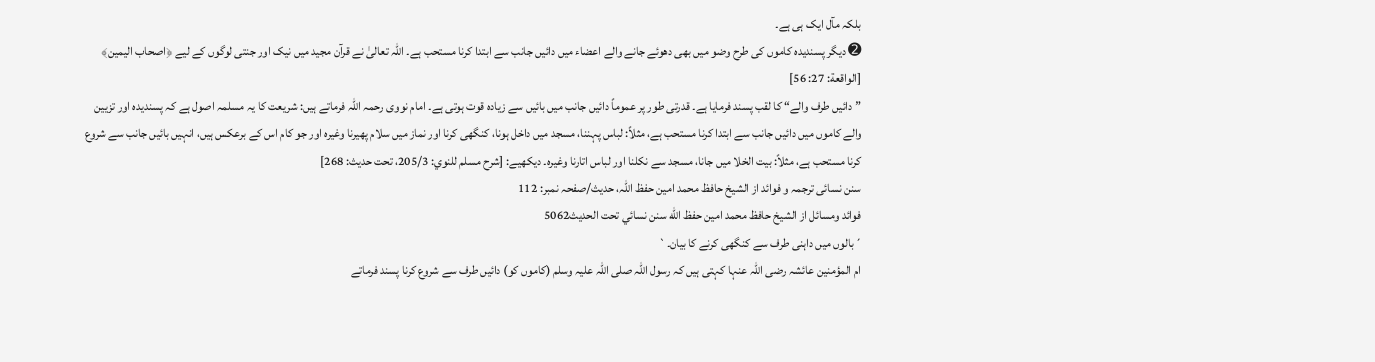بلکہ مآل ایک ہی ہے۔
➋ دیگر پسندیدہ کاموں کی طرح وضو میں بھی دھوئے جانے والے اعضاء میں دائیں جانب سے ابتدا کرنا مستحب ہے۔ اللہ تعالیٰ نے قرآن مجید میں نیک اور جنتی لوگوں کے لیے ﴿اصحاب الیمین﴾ [الواقعة: 27: 56]
”دائیں طرف والے“ کا لقب پسند فرمایا ہے۔ قدرتی طور پر عموماً دائیں جانب میں بائیں سے زیادہ قوت ہوتی ہے۔ امام نووی رحمہ اللہ فرماتے ہیں: شریعت کا یہ مسلمہ اصول ہے کہ پسندیدہ اور تزیین والے کاموں میں دائیں جانب سے ابتدا کرنا مستحب ہے، مثلاً: لباس پہننا، مسجد میں داخل ہونا، کنگھی کرنا اور نماز میں سلام پھیرنا وغیرہ اور جو کام اس کے برعکس ہیں، انہیں بائیں جانب سے شروع کرنا مستحب ہے، مثلاً: بیت الخلا میں جانا، مسجد سے نکلنا اور لباس اتارنا وغیرہ۔ دیکھیے: [شرح مسلم للنوي: 205/3، تحت حدیث: 268]
سنن نسائی ترجمہ و فوائد از الشیخ حافظ محمد امین حفظ اللہ، حدیث/صفحہ نمبر: 112
فوائد ومسائل از الشيخ حافظ محمد امين حفظ الله سنن نسائي تحت الحديث5062
´بالوں میں داہنی طرف سے کنگھی کرنے کا بیان۔`
ام المؤمنین عائشہ رضی اللہ عنہا کہتی ہیں کہ رسول اللہ صلی اللہ علیہ وسلم (کاموں کو) دائیں طرف سے شروع کرنا پسند فرماتے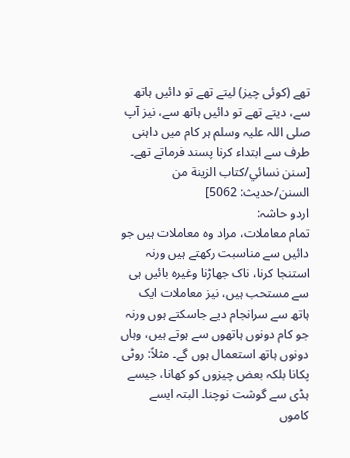تھے (کوئی چیز) لیتے تھے تو دائیں ہاتھ سے، دیتے تھے تو دائیں ہاتھ سے، نیز آپ صلی اللہ علیہ وسلم ہر کام میں داہنی طرف سے ابتداء کرنا پسند فرماتے تھے۔ [سنن نسائي/كتاب الزينة من السنن/حدیث: 5062]
اردو حاشہ:
تمام معاملات، مراد وہ معاملات ہیں جو دائیں سے مناسبت رکھتے ہیں ورنہ استنجا کرنا، ناک جھاڑنا وغیرہ بائیں ہی سے مستحب ہیں، نیز معاملات ایک ہاتھ سے سرانجام دیے جاسکتے ہوں ورنہ جو کام دونوں ہاتھوں سے ہوتے ہیں، وہاں دونوں ہاتھ استعمال ہوں گے۔ مثلاً: روٹی پکانا بلکہ بعض چیزوں کو کھانا، جیسے ہڈی سے گوشت نوچنا۔ البتہ ایسے کاموں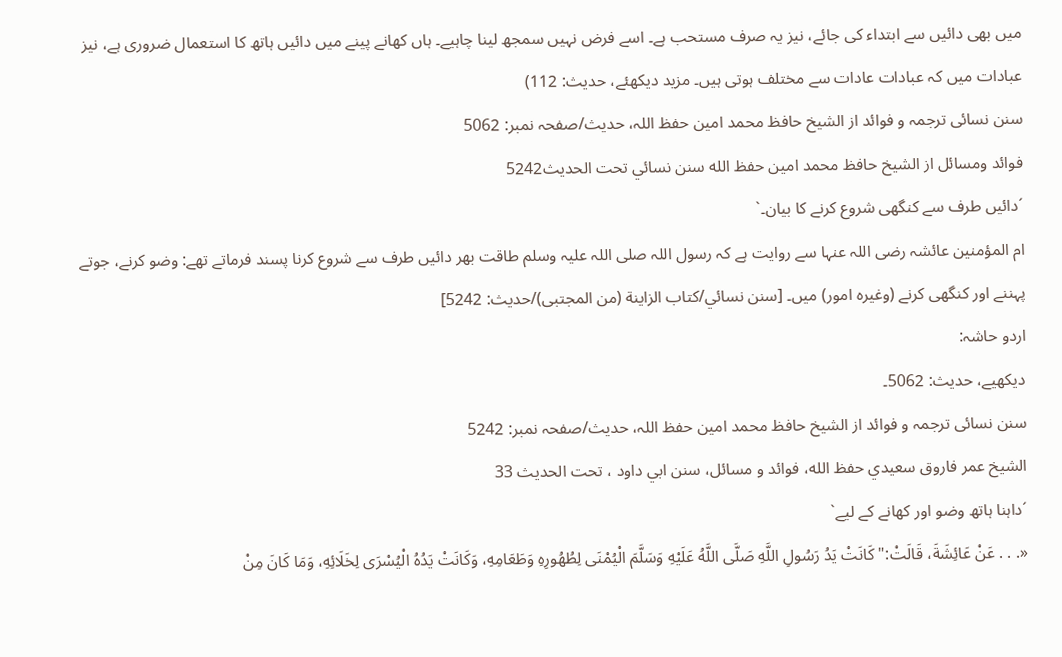میں بھی دائیں سے ابتداء کی جائے، نیز یہ صرف مستحب ہے۔ اسے فرض نہیں سمجھ لینا چاہیے۔ ہاں کھانے پینے میں دائیں ہاتھ کا استعمال ضروری ہے، نیز عبادات میں کہ عبادات عادات سے مختلف ہوتی ہیں۔ مزید دیکھئے، حدیث: 112)
سنن نسائی ترجمہ و فوائد از الشیخ حافظ محمد امین حفظ اللہ، حدیث/صفحہ نمبر: 5062
فوائد ومسائل از الشيخ حافظ محمد امين حفظ الله سنن نسائي تحت الحديث5242
´دائیں طرف سے کنگھی شروع کرنے کا بیان۔`
ام المؤمنین عائشہ رضی اللہ عنہا سے روایت ہے کہ رسول اللہ صلی اللہ علیہ وسلم طاقت بھر دائیں طرف سے شروع کرنا پسند فرماتے تھے: وضو کرنے، جوتے پہننے اور کنگھی کرنے (وغیرہ امور) میں۔ [سنن نسائي/كتاب الزاينة (من المجتبى)/حدیث: 5242]
اردو حاشہ:
دیکھیے، حدیث: 5062۔
سنن نسائی ترجمہ و فوائد از الشیخ حافظ محمد امین حفظ اللہ، حدیث/صفحہ نمبر: 5242
الشيخ عمر فاروق سعيدي حفظ الله، فوائد و مسائل، سنن ابي داود ، تحت الحديث 33
´داہنا ہاتھ وضو اور کھانے کے لیے`
«. . . عَنْ عَائِشَةَ، قَالَتْ:" كَانَتْ يَدُ رَسُولِ اللَّهِ صَلَّى اللَّهُ عَلَيْهِ وَسَلَّمَ الْيُمْنَى لِطُهُورِهِ وَطَعَامِهِ، وَكَانَتْ يَدُهُ الْيُسْرَى لِخَلَائِهِ، وَمَا كَانَ مِنْ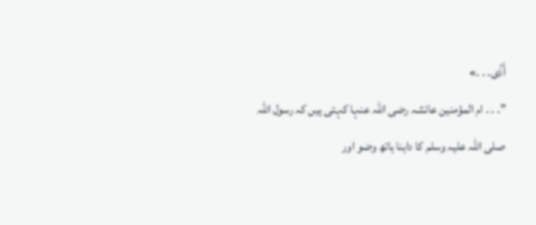أَذًى. . .»
”. . . ام المؤمنین عائشہ رضی اللہ عنہا کہتی ہیں کہ رسول اللہ صلی اللہ علیہ وسلم کا داہنا ہاتھ وضو اور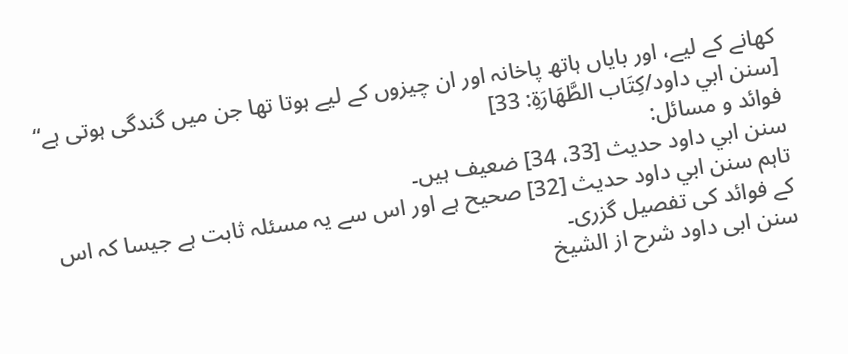کھانے کے لیے، اور بایاں ہاتھ پاخانہ اور ان چیزوں کے لیے ہوتا تھا جن میں گندگی ہوتی ہے“ [سنن ابي داود/كِتَاب الطَّهَارَةِ: 33]
فوائد و مسائل:
سنن ابي داود حدیث [33، 34] ضعیف ہیں۔
تاہم سنن ابي داود حدیث [32] صحیح ہے اور اس سے یہ مسئلہ ثابت ہے جیسا کہ اس کے فوائد کی تفصیل گزری۔
سنن ابی داود شرح از الشیخ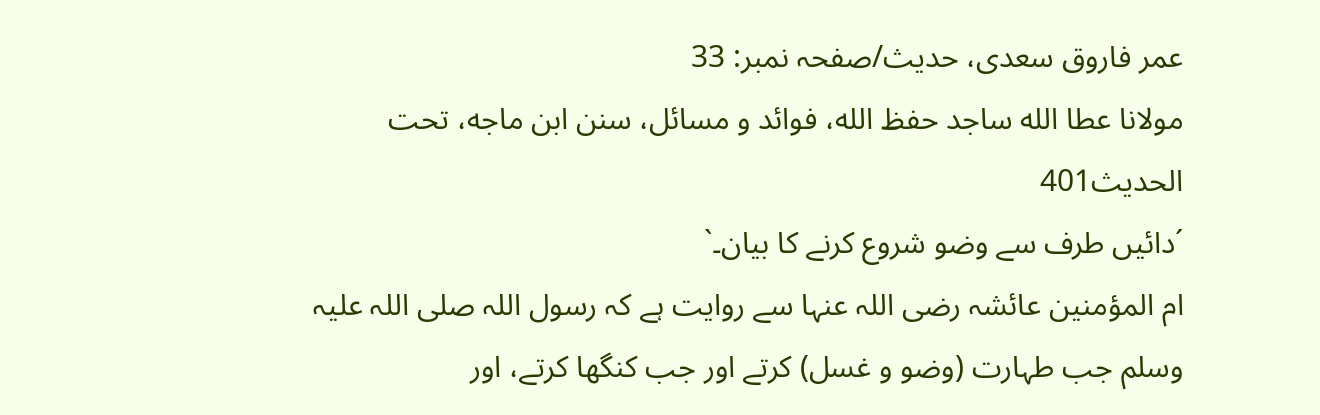عمر فاروق سعدی، حدیث/صفحہ نمبر: 33
مولانا عطا الله ساجد حفظ الله، فوائد و مسائل، سنن ابن ماجه، تحت الحديث401
´دائیں طرف سے وضو شروع کرنے کا بیان۔`
ام المؤمنین عائشہ رضی اللہ عنہا سے روایت ہے کہ رسول اللہ صلی اللہ علیہ وسلم جب طہارت (وضو و غسل) کرتے اور جب کنگھا کرتے، اور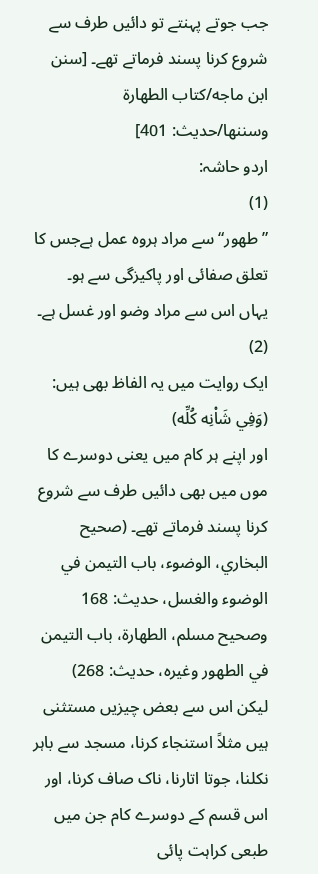جب جوتے پہنتے تو دائیں طرف سے شروع کرنا پسند فرماتے تھے۔ [سنن ابن ماجه/كتاب الطهارة وسننها/حدیث: 401]
اردو حاشہ:
(1)
”طهور“ سے مراد ہروہ عمل ہےجس کا تعلق صفائی اور پاکیزگی سے ہو۔
یہاں اس سے مراد وضو اور غسل ہے۔
(2)
ایک روایت میں یہ الفاظ بھی ہیں:
(وَفِي شَاْنِه كُلِّه)
اور اپنے ہر کام میں یعنی دوسرے کا موں میں بھی دائیں طرف سے شروع کرنا پسند فرماتے تھے۔ (صحيح البخاري، الوضوء، باب التيمن في الوضوء والغسل، حديث: 168 وصحيح مسلم، الطهارة، باب التيمن في الطهور وغيره، حديث: 268)
لیکن اس سے بعض چیزیں مستثنی ہیں مثلاً استنجاء کرنا، مسجد سے باہر نکلنا، جوتا اتارنا، ناک صاف کرنا، اور اس قسم کے دوسرے کام جن میں طبعی کراہت پائی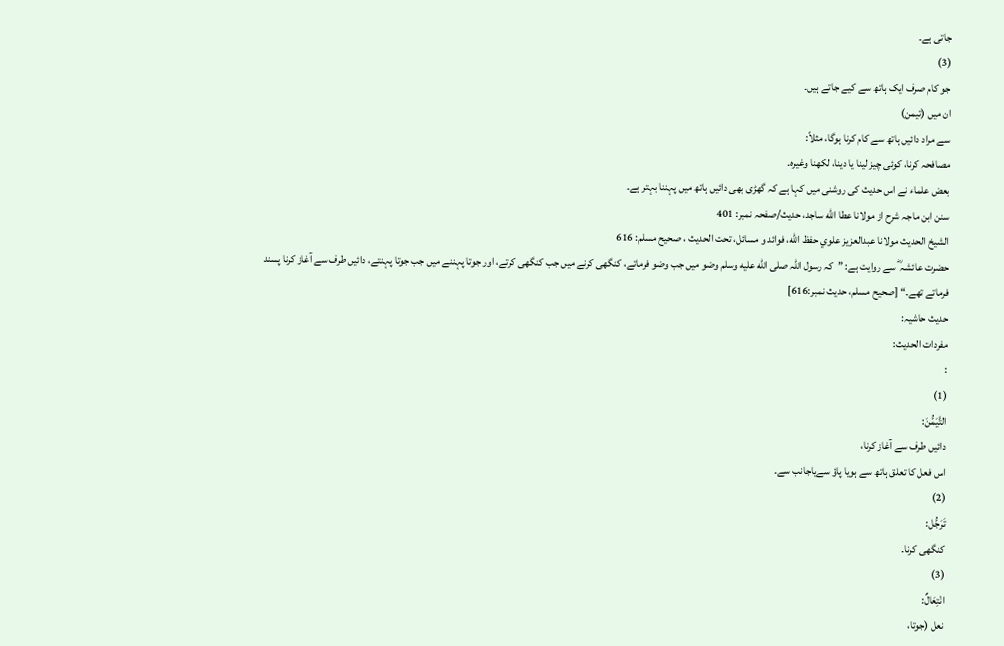جاتی ہے۔
(3)
جو کام صرف ایک ہاتھ سے کیے جاتے ہیں۔
ان میں (تيمن)
سے مراد دائیں ہاتھ سے کام کرنا ہوگا، مثلاً:
مصافحہ کرنا، کوئی چیز لینا یا دینا، لکھنا وغیرہ۔
بعض علماء نے اس حدیث کی روشنی میں کہا ہے کہ گھڑی بھی دائیں ہاتھ میں پہننا بہتر ہے۔
سنن ابن ماجہ شرح از مولانا عطا الله ساجد، حدیث/صفحہ نمبر: 401
الشيخ الحديث مولانا عبدالعزيز علوي حفظ الله، فوائد و مسائل، تحت الحديث ، صحيح مسلم: 616
حضرت عائشہ ؓ سے روایت ہے: ”کہ رسول اللہ صلى الله عليه وسلم وضو میں جب وضو فرماتے، کنگھی کرنے میں جب کنگھی کرتے، اور جوتا پہننے میں جب جوتا پہنتے، دائیں طرف سے آغاز کرنا پسند فرماتے تھے۔“ [صحيح مسلم، حديث نمبر:616]
حدیث حاشیہ:
مفردات الحدیث:
:
(1)
التَّيَمُّنَ:
دائیں طرف سے آغاز کرنا،
اس فعل کا تعلق ہاتھ سے ہویا پاؤ سےیاجانب سے۔
(2)
تَرَجُّل:
کنگھی کرنا۔
(3)
انْتِعَالٌ:
نعل (جوتا،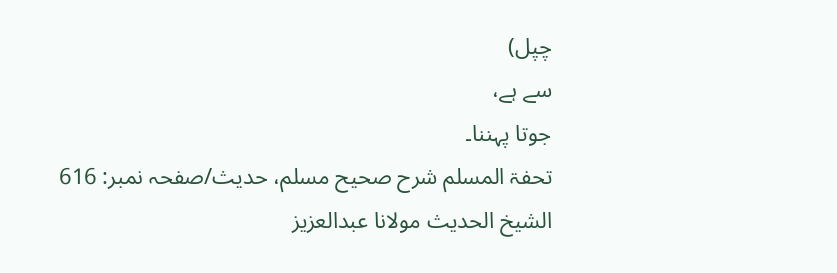چپل)
سے ہے،
جوتا پہننا۔
تحفۃ المسلم شرح صحیح مسلم، حدیث/صفحہ نمبر: 616
الشيخ الحديث مولانا عبدالعزيز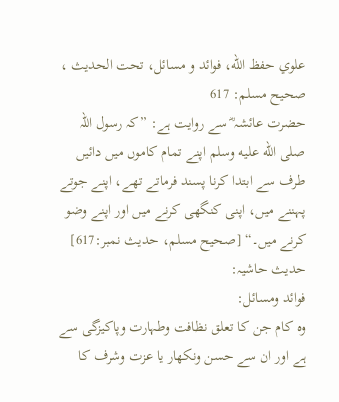علوي حفظ الله، فوائد و مسائل، تحت الحديث ، صحيح مسلم: 617
حضرت عائشہ ؓ سے روایت ہے: ”کہ رسول اللہ صلى الله عليه وسلم اپنے تمام کاموں میں دائیں طرف سے ابتدا کرنا پسند فرماتے تھے، اپنے جوتے پہننے میں، اپنی کنگھی کرنے میں اور اپنے وضو کرنے میں۔“ [صحيح مسلم، حديث نمبر:617]
حدیث حاشیہ:
فوائد ومسائل:
وہ کام جن کا تعلق نظافت وطہارت وپاکیزگی سے ہے اور ان سے حسن ونکھار یا عزت وشرف کا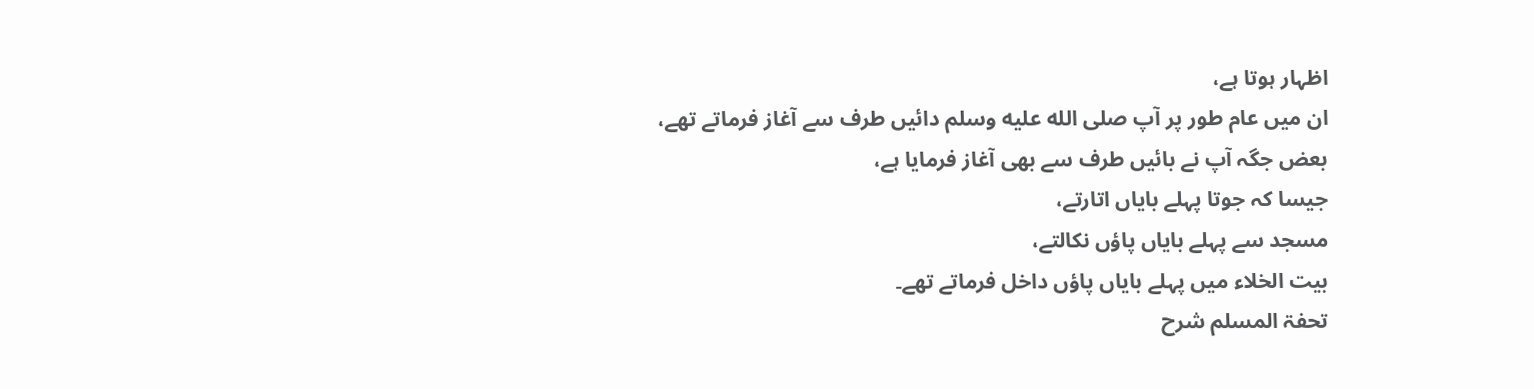اظہار ہوتا ہے،
ان میں عام طور پر آپ صلى الله عليه وسلم دائیں طرف سے آغاز فرماتے تھے،
بعض جگہ آپ نے بائیں طرف سے بھی آغاز فرمایا ہے،
جیسا کہ جوتا پہلے بایاں اتارتے،
مسجد سے پہلے بایاں پاؤں نکالتے،
بیت الخلاء میں پہلے بایاں پاؤں داخل فرماتے تھے۔
تحفۃ المسلم شرح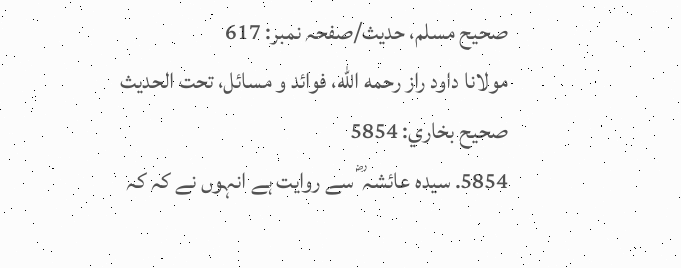صحیح مسلم، حدیث/صفحہ نمبر: 617
مولانا داود راز رحمه الله، فوائد و مسائل، تحت الحديث صحيح بخاري: 5854
5854. سیدہ عائشہ ؓ سے روایت ہے انہوں نے کہ کہ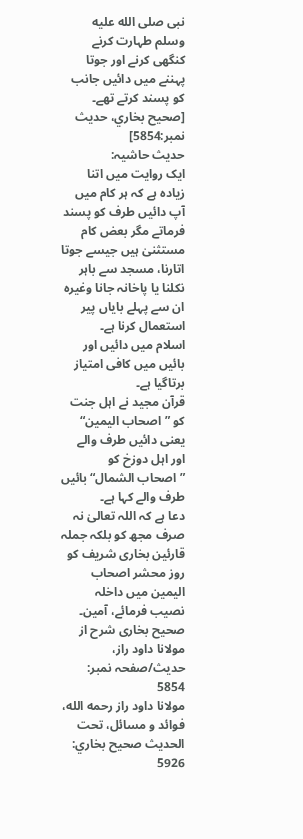نبی صلى الله عليه وسلم طہارت کرنے کنگھی کرنے اور جوتا پہننے میں دائیں جانب کو پسند کرتے تھے۔ [صحيح بخاري، حديث نمبر:5854]
حدیث حاشیہ:
ایک روایت میں اتنا زیادہ ہے کہ ہر کام میں آپ دائیں طرف کو پسند فرماتے مگر بعض کام مستثنیٰ ہیں جیسے جوتا اتارنا، مسجد سے باہر نکلنا یا پاخانہ جانا وغیرہ ان سے پہلے بایاں پیر استعمال کرنا ہے۔
اسلام میں دائیں اور بائیں میں کافی امتیاز برتاگیا ہے۔
قرآن مجید نے اہل جنت کو ”اصحاب الیمین“ یعنی دائیں طرف والے اور اہل دوزخ کو ”اصحاب الشمال“ بائیں طرف والے کہا ہے۔
دعا ہے کہ اللہ تعالیٰ نہ صرف مجھ کو بلکہ جملہ قارئین بخاری شریف کو روز محشر اصحاب الیمین میں داخلہ نصیب فرمائے، آمین۔
صحیح بخاری شرح از مولانا داود راز، حدیث/صفحہ نمبر: 5854
مولانا داود راز رحمه الله، فوائد و مسائل، تحت الحديث صحيح بخاري: 5926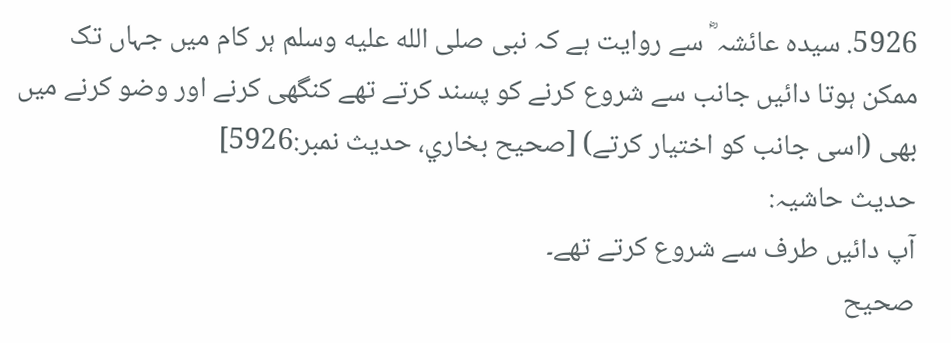5926. سیدہ عائشہ ؓ سے روایت ہے کہ نبی صلى الله عليه وسلم ہر کام میں جہاں تک ممکن ہوتا دائیں جانب سے شروع کرنے کو پسند کرتے تھے کنگھی کرنے اور وضو کرنے میں بھی (اسی جانب کو اختیار کرتے) [صحيح بخاري، حديث نمبر:5926]
حدیث حاشیہ:
آپ دائیں طرف سے شروع کرتے تھے۔
صحیح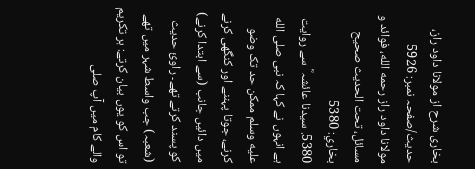بخاری شرح از مولانا داود راز، حدیث/صفحہ نمبر: 5926
مولانا داود راز رحمه الله، فوائد و مسائل، تحت الحديث صحيح بخاري: 5380
5380. سیدنا عائشہ ؓ سے روایت ہے انہوں نے کہا کہ نبی صلى الله عليه وسلم ممکن حد تک وضو کرنے، جوتا پہننے اور کنگھی کرنے میں دائیں جانب (سے ابتدا کرنے) کو پسند کرتے تھے۔ راوئ حدیث (شعبہ) جب واسط شہر میں تھے تو اس کو یوں بیان کرتے: ہر تکریم والے کام میں آپ صلى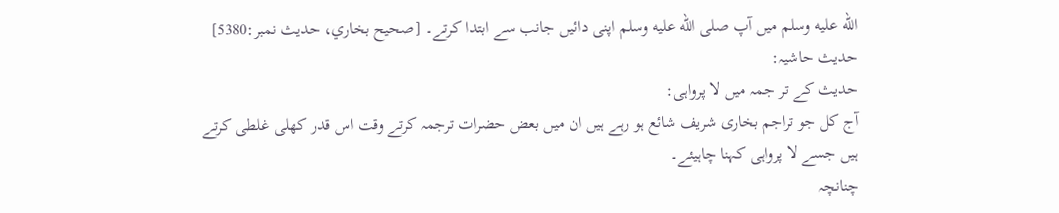الله عليه وسلم میں آپ صلى الله عليه وسلم اپنی دائیں جانب سے ابتدا کرتے۔ [صحيح بخاري، حديث نمبر:5380]
حدیث حاشیہ:
حدیث کے تر جمہ میں لا پرواہی:
آج کل جو تراجم بخاری شریف شائع ہو رہے ہیں ان میں بعض حضرات ترجمہ کرتے وقت اس قدر کھلی غلطی کرتے ہیں جسے لا پرواہی کہنا چاہیئے۔
چنانچہ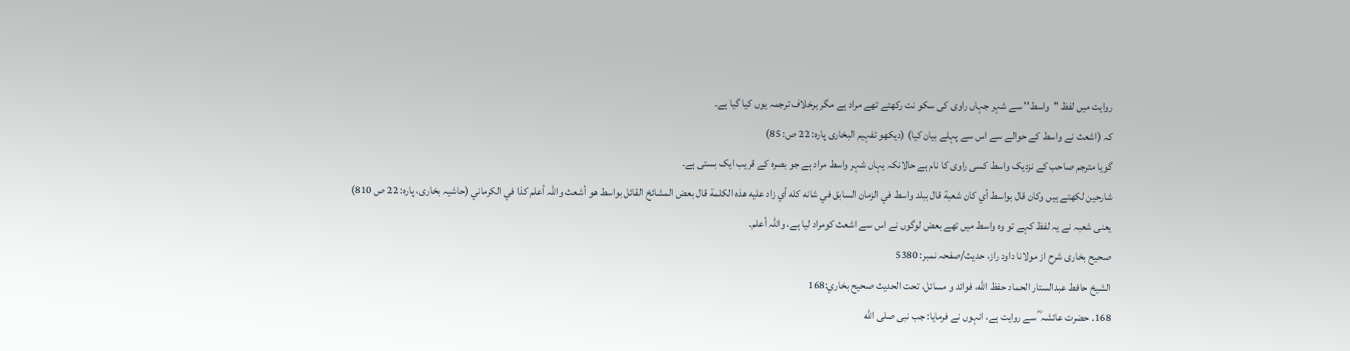روایت میں لفظ ''واسط'' سے شہر جہاں راوی کی سکو نت رکھتے تھے مراد ہے مگر برخلاف ترجمہ یوں کیا گیا ہے۔
کہ (اشعث نے واسط کے حوالے سے اس سے پہلے بیان کیا) (دیکھو تفہیم البخاری پارہ: 22 ص: 85)
گویا مترجم صاحب کے نزدیک واسط کسی راوی کا نام ہے حالانکہ یہاں شہر واسط مراد ہے جو بصرہ کے قریب ایک بستی ہے۔
شارحین لکھتے ہیں وکان قال بواسط أي کان شعبة قال ببلد واسط في الزمان السابق في شانه کله أي زاد علیه ھذہ الکلمة قال بعض المشائخ القائل بواسط ھو أشعث واللہ أعلم کذا في الکرماني (حاشیہ بخاری، پارہ: 22 ص 810)
یعنی شعبہ نے یہ لفظ کہے تو وہ واسط میں تھے بعض لوگوں نے اس سے اشعث کومراد لیا ہے، واللہ أعلم۔
صحیح بخاری شرح از مولانا داود راز، حدیث/صفحہ نمبر: 5380
الشيخ حافط عبدالستار الحماد حفظ الله، فوائد و مسائل، تحت الحديث صحيح بخاري:168
168. حضرت عائشہ ؓ سے روایت ہے، انہوں نے فرمایا: جب نبی صلى الله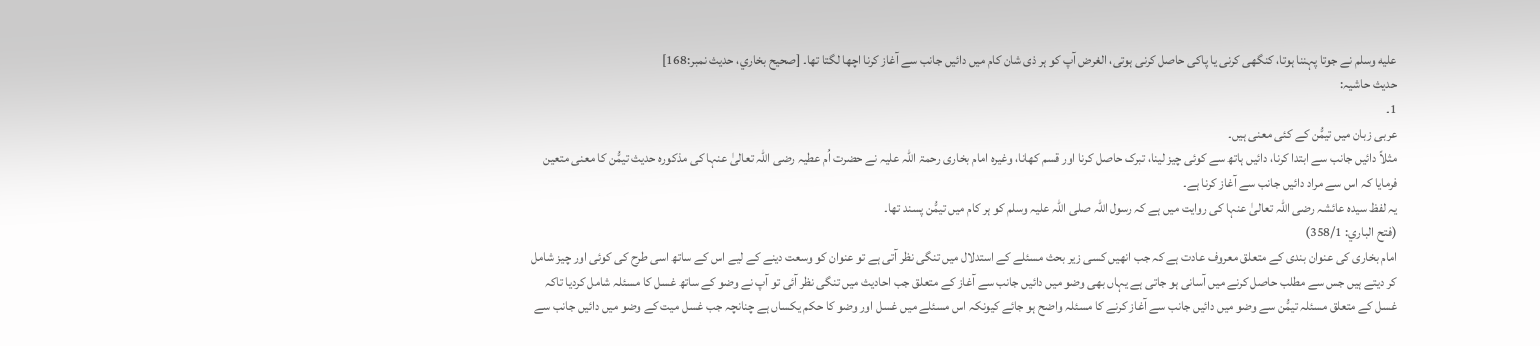عليه وسلم نے جوتا پہننا ہوتا، کنگھی کرنی یا پاکی حاصل کرنی ہوتی، الغرض آپ کو ہر ذی شان کام میں دائیں جانب سے آغاز کرنا اچھا لگتا تھا۔ [صحيح بخاري، حديث نمبر:168]
حدیث حاشیہ:
1۔
عربی زبان میں تیمُّن کے کئی معنی ہیں۔
مثلاً دائیں جانب سے ابتدا کرنا، دائیں ہاتھ سے کوئی چیز لینا، تبرک حاصل کرنا اور قسم کھانا، وغیرہ امام بخاری رحمۃ اللہ علیہ نے حضرت اُم عطیہ رضی اللہ تعالیٰ عنہا کی مذکورہ حدیث تیمُّن کا معنی متعین فرمایا کہ اس سے مراد دائیں جانب سے آغاز کرنا ہے۔
یہ لفظ سیدہ عائشہ رضی اللہ تعالیٰ عنہا کی روایت میں ہے کہ رسول اللہ صلی اللہ علیہ وسلم کو ہر کام میں تیمُّن پسند تھا۔
(فتح الباري: 358/1)
امام بخاری کی عنوان بندی کے متعلق معروف عادت ہے کہ جب انھیں کسی زیر بحث مسئلے کے استدلال میں تنگی نظر آتی ہے تو عنوان کو وسعت دینے کے لیے اس کے ساتھ اسی طرح کی کوئی اور چیز شامل کر دیتے ہیں جس سے مطلب حاصل کرنے میں آسانی ہو جاتی ہے یہاں بھی وضو میں دائیں جانب سے آغاز کے متعلق جب احادیث میں تنگی نظر آئی تو آپ نے وضو کے ساتھ غسل کا مسئلہ شامل کردیا تاکہ غسل کے متعلق مسئلہ تیمُّن سے وضو میں دائیں جانب سے آغاز کرنے کا مسئلہ واضح ہو جائے کیونکہ اس مسئلے میں غسل اور وضو کا حکم یکساں ہے چنانچہ جب غسل میت کے وضو میں دائیں جانب سے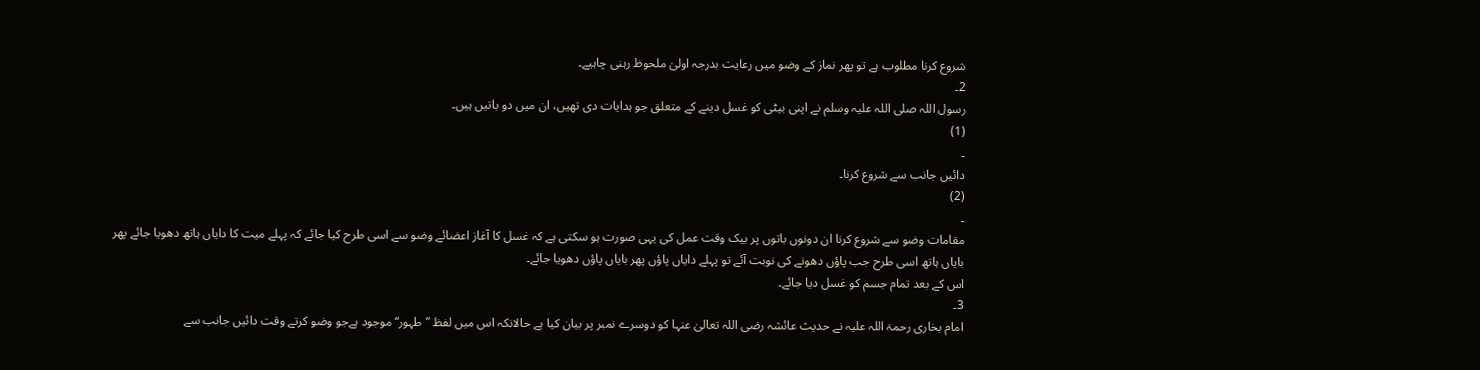شروع کرنا مطلوب ہے تو پھر نماز کے وضو میں رعایت بدرجہ اولیٰ ملحوظ رہنی چاہیے۔
2۔
رسول اللہ صلی اللہ علیہ وسلم نے اپنی بیٹی کو غسل دینے کے متعلق جو ہدایات دی تھیں، ان میں دو باتیں ہیں۔
(1)
۔
دائیں جانب سے شروع کرنا۔
(2)
۔
مقامات وضو سے شروع کرنا ان دونوں باتوں پر بیک وقت عمل کی یہی صورت ہو سکتی ہے کہ غسل کا آغاز اعضائے وضو سے اسی طرح کیا جائے کہ پہلے میت کا دایاں ہاتھ دھویا جائے پھر بایاں ہاتھ اسی طرح جب پاؤں دھونے کی نوبت آئے تو پہلے دایاں پاؤں پھر بایاں پاؤں دھویا جائے۔
اس کے بعد تمام جسم کو غسل دیا جائے۔
3۔
امام بخاری رحمۃ اللہ علیہ نے حدیث عائشہ رضی اللہ تعالیٰ عنہا کو دوسرے نمبر پر بیان کیا ہے حالانکہ اس میں لفظ ”طہور“ موجود ہےجو وضو کرتے وقت دائیں جانب سے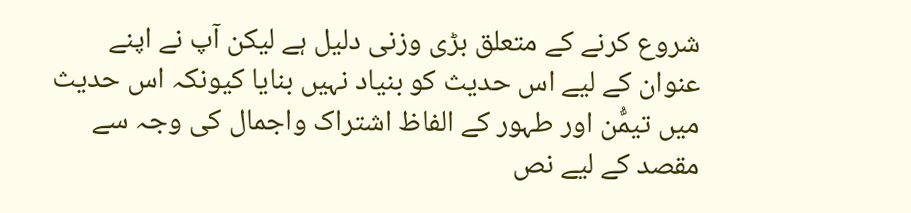شروع کرنے کے متعلق بڑی وزنی دلیل ہے لیکن آپ نے اپنے عنوان کے لیے اس حدیث کو بنیاد نہیں بنایا کیونکہ اس حدیث میں تیمُّن اور طہور کے الفاظ اشتراک واجمال کی وجہ سے مقصد کے لیے نص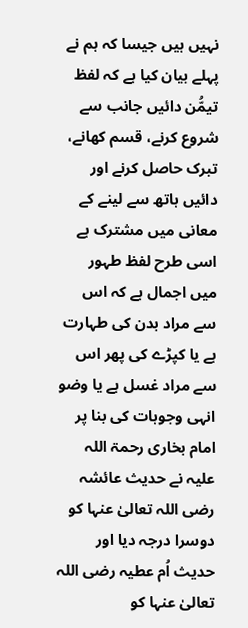نہیں ہیں جیسا کہ ہم نے پہلے بیان کیا ہے کہ لفظ تیمُّن دائیں جانب سے شروع کرنے، قسم کھانے، تبرک حاصل کرنے اور دائیں ہاتھ سے لینے کے معانی میں مشترک ہے اسی طرح لفظ طہور میں اجمال ہے کہ اس سے مراد بدن کی طہارت ہے یا کپڑے کی پھر اس سے مراد غسل ہے یا وضو انہی وجوہات کی بنا پر امام بخاری رحمۃ اللہ علیہ نے حدیث عائشہ رضی اللہ تعالیٰ عنہا کو دوسرا درجہ دیا اور حدیث اُم عطیہ رضی اللہ تعالیٰ عنہا کو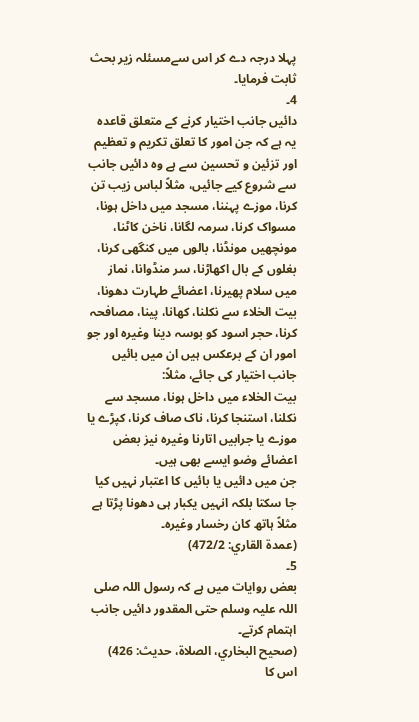پہلا درجہ دے کر اس سےمسئلہ زیر بحث ثابت فرمایا۔
4۔
دائیں جانب اختیار کرنے کے متعلق قاعدہ یہ ہے کہ جن امور کا تعلق تکریم و تعظیم اور تزئین و تحسین سے ہے وہ دائیں جانب سے شروع کیے جائیں، مثلاً لباس زیب تن کرنا، موزے پہننا، مسجد میں داخل ہونا، مسواک کرنا، سرمہ لگانا، ناخن کاٹنا، مونچھیں مونڈنا، بالوں میں کنگھی کرنا، بغلوں کے بال اکھاڑنا، سر منڈوانا، نماز میں سلام پھیرنا، اعضائے طہارت دھونا، بیت الخلاء سے نکلنا، کھانا، پینا، مصافحہ کرنا، حجر اسود کو بوسہ دینا وغیرہ اور جو امور ان کے برعکس ہیں ان میں بائیں جانب اختیار کی جائے، مثلاً:
بیت الخلاء میں داخل ہونا، مسجد سے نکلنا، استنجا کرنا، ناک صاف کرنا، کپڑے یا موزے یا جرابیں اتارنا وغیرہ نیز بعض اعضائے وضو ایسے بھی ہیں۔
جن میں دائیں یا بائیں کا اعتبار نہیں کیا جا سکتا بلکہ انہیں یکبار ہی دھونا پڑتا ہے مثلاً ہاتھ کان رخسار وغیرہ۔
(عمدة القاري: 472/2)
5۔
بعض روایات میں ہے کہ رسول اللہ صلی اللہ علیہ وسلم حتی المقدور دائیں جانب اہتمام کرتے۔
(صحیح البخاري، الصلاة، حدیث: 426)
اس کا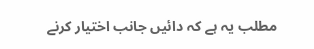مطلب یہ ہے کہ دائیں جانب اختیار کرنے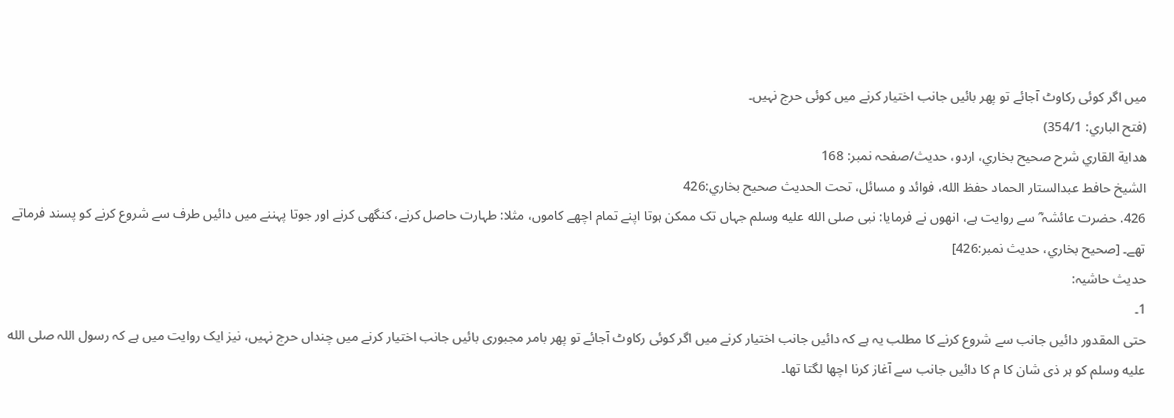میں اگر کوئی رکاوٹ آجائے تو پھر بائیں جانب اختیار کرنے میں کوئی حرج نہیں۔
(فتح الباري: 354/1)
هداية القاري شرح صحيح بخاري، اردو، حدیث/صفحہ نمبر: 168
الشيخ حافط عبدالستار الحماد حفظ الله، فوائد و مسائل، تحت الحديث صحيح بخاري:426
426. حضرت عائشہ ؓ سے روایت ہے، انھوں نے فرمایا: نبی صلى الله عليه وسلم جہاں تک ممکن ہوتا اپنے تمام اچھے کاموں، مثلا: طہارت حاصل کرنے، کنگھی کرنے اور جوتا پہننے میں دائیں طرف سے شروع کرنے کو پسند فرماتے تھے۔ [صحيح بخاري، حديث نمبر:426]
حدیث حاشیہ:
1۔
حتی المقدور دائیں جانب سے شروع کرنے کا مطلب یہ ہے کہ دائیں جانب اختیار کرنے میں اگر کوئی رکاوٹ آجائے تو پھر بامر مجبوری بائیں جانب اختیار کرنے میں چنداں حرج نہیں، نیز ایک روایت میں ہے کہ رسول اللہ صلى الله عليه وسلم کو ہر ذی شان کا م کا دائیں جانب سے آغاز کرنا اچھا لگتا تھا۔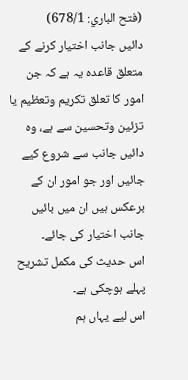(فتح الباري: 678/1)
دائیں جانب اختیار کرنے کے متعلق قاعدہ یہ ہے کہ جن امور کا تعلق تکریم وتعظیم یا تزئین وتحسین سے ہے، وہ دائیں جانب سے شروع کیے جائیں اور جو امور ان کے برعکس ہیں ان میں بائیں جانب اختیار کی جائے۔
اس حدیث کی مکمل تشریح پہلے ہوچکی ہے۔
اس لیے یہاں ہم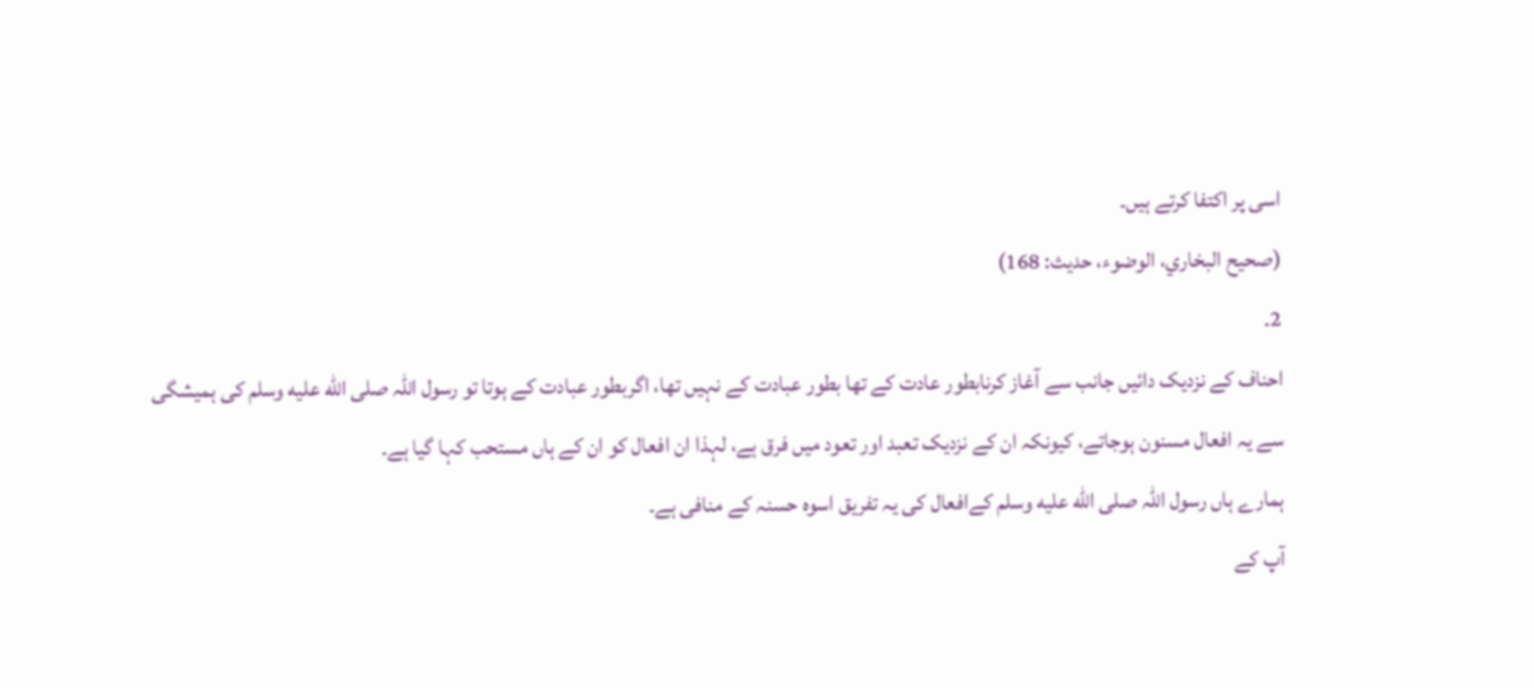اسی پر اکتفا کرتے ہیں۔
(صحیح البخاري، الوضوء، حدیث: 168)
2۔
احناف کے نزدیک دائیں جانب سے آغاز کرنابطور عادت کے تھا بطور عبادت کے نہیں تھا، اگربطور عبادت کے ہوتا تو رسول اللہ صلى الله عليه وسلم کی ہمیشگی سے یہ افعال مسنون ہوجاتے، کیونکہ ان کے نزدیک تعبد اور تعود میں فرق ہے، لہذا ان افعال کو ان کے ہاں مستحب کہا گیا ہے۔
ہمارے ہاں رسول اللہ صلى الله عليه وسلم کےافعال کی یہ تفریق اسوہ حسنہ کے منافی ہے۔
آپ کے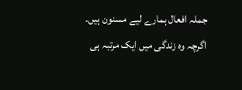جملہ افعال ہمارے لیے مسنون ہیں۔
اگرچہ وہ زندگی میں ایک مرتبہ ہی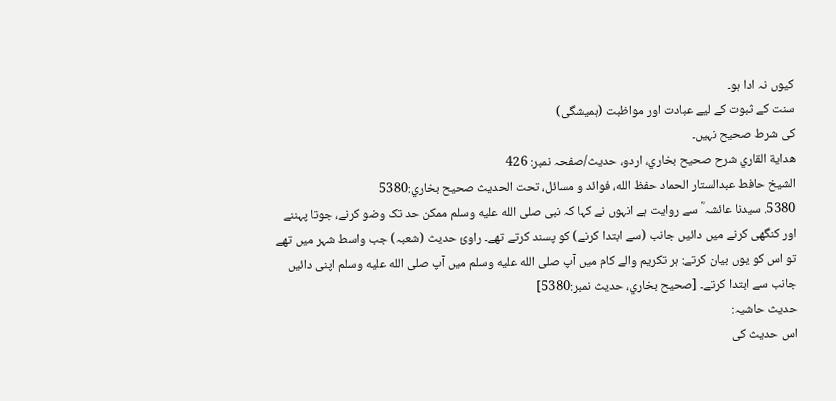کیوں نہ ادا ہو۔
سنت کے ثبوت کے لیے عبادت اور مواظبت (ہمیشگی)
کی شرط صحیح نہیں۔
هداية القاري شرح صحيح بخاري، اردو، حدیث/صفحہ نمبر: 426
الشيخ حافط عبدالستار الحماد حفظ الله، فوائد و مسائل، تحت الحديث صحيح بخاري:5380
5380. سیدنا عائشہ ؓ سے روایت ہے انہوں نے کہا کہ نبی صلى الله عليه وسلم ممکن حد تک وضو کرنے، جوتا پہننے اور کنگھی کرنے میں دائیں جانب (سے ابتدا کرنے) کو پسند کرتے تھے۔ راوئ حدیث (شعبہ) جب واسط شہر میں تھے تو اس کو یوں بیان کرتے: ہر تکریم والے کام میں آپ صلى الله عليه وسلم میں آپ صلى الله عليه وسلم اپنی دائیں جانب سے ابتدا کرتے۔ [صحيح بخاري، حديث نمبر:5380]
حدیث حاشیہ:
اس حدیث کی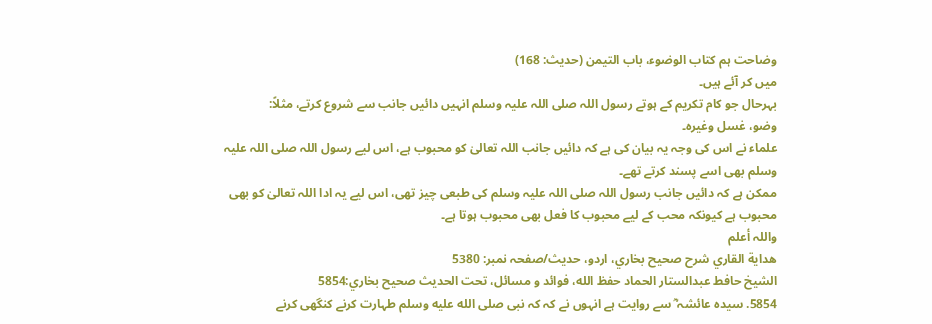وضاحت ہم کتاب الوضوء، باب التیمن (حدیث: 168)
میں کر آئے ہیں۔
بہرحال جو کام تکریم کے ہوتے رسول اللہ صلی اللہ علیہ وسلم انہیں دائیں جانب سے شروع کرتے، مثلاً:
وضو، غسل وغیرہ۔
علماء نے اس کی وجہ یہ بیان کی ہے کہ دائیں جانب اللہ تعالیٰ کو محبوب ہے، اس لیے رسول اللہ صلی اللہ علیہ وسلم بھی اسے پسند کرتے تھے۔
ممکن ہے کہ دائیں جانب رسول اللہ صلی اللہ علیہ وسلم کی طبعی چیز تھی، اس لیے یہ ادا اللہ تعالیٰ کو بھی محبوب ہے کیونکہ محب کے لیے محبوب کا فعل بھی محبوب ہوتا ہے۔
واللہ أعلم
هداية القاري شرح صحيح بخاري، اردو، حدیث/صفحہ نمبر: 5380
الشيخ حافط عبدالستار الحماد حفظ الله، فوائد و مسائل، تحت الحديث صحيح بخاري:5854
5854. سیدہ عائشہ ؓ سے روایت ہے انہوں نے کہ کہ نبی صلى الله عليه وسلم طہارت کرنے کنگھی کرنے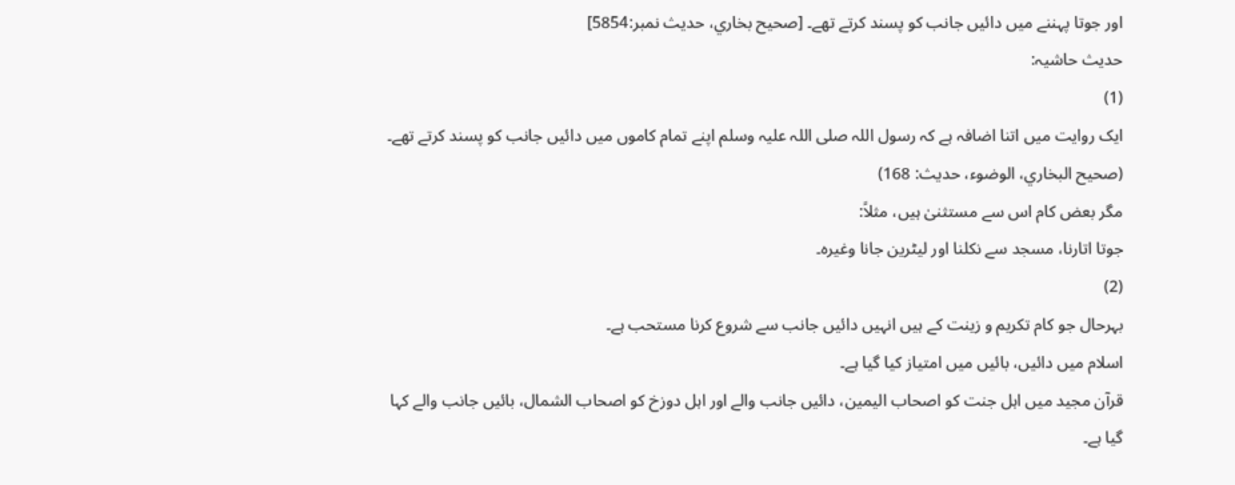اور جوتا پہننے میں دائیں جانب کو پسند کرتے تھے۔ [صحيح بخاري، حديث نمبر:5854]
حدیث حاشیہ:
(1)
ایک روایت میں اتنا اضافہ ہے کہ رسول اللہ صلی اللہ علیہ وسلم اپنے تمام کاموں میں دائیں جانب کو پسند کرتے تھے۔
(صحیح البخاري، الوضوء، حدیث: 168)
مگر بعض کام اس سے مستثنیٰ ہیں، مثلاً:
جوتا اتارنا، مسجد سے نکلنا اور لیٹرین جانا وغیرہ۔
(2)
بہرحال جو کام تکریم و زینت کے ہیں انہیں دائیں جانب سے شروع کرنا مستحب ہے۔
اسلام میں دائیں، بائیں میں امتیاز کیا گیا ہے۔
قرآن مجید میں اہل جنت کو اصحاب الیمین، دائیں جانب والے اور اہل دوزخ کو اصحاب الشمال، بائیں جانب والے کہا گیا ہے۔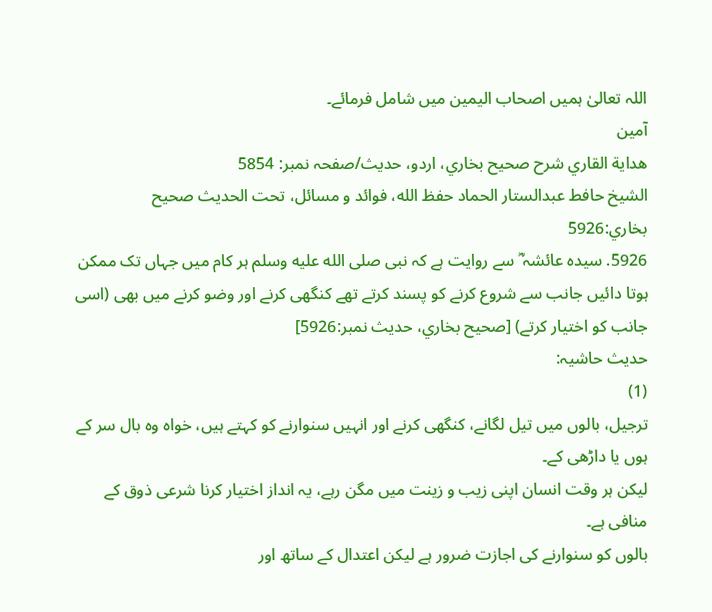اللہ تعالیٰ ہمیں اصحاب الیمین میں شامل فرمائے۔
آمین
هداية القاري شرح صحيح بخاري، اردو، حدیث/صفحہ نمبر: 5854
الشيخ حافط عبدالستار الحماد حفظ الله، فوائد و مسائل، تحت الحديث صحيح بخاري:5926
5926. سیدہ عائشہ ؓ سے روایت ہے کہ نبی صلى الله عليه وسلم ہر کام میں جہاں تک ممکن ہوتا دائیں جانب سے شروع کرنے کو پسند کرتے تھے کنگھی کرنے اور وضو کرنے میں بھی (اسی جانب کو اختیار کرتے) [صحيح بخاري، حديث نمبر:5926]
حدیث حاشیہ:
(1)
ترجیل، بالوں میں تیل لگانے، کنگھی کرنے اور انہیں سنوارنے کو کہتے ہیں، خواہ وہ بال سر کے ہوں یا داڑھی کے۔
لیکن ہر وقت انسان اپنی زیب و زینت میں مگن رہے، یہ انداز اختیار کرنا شرعی ذوق کے منافی ہے۔
بالوں کو سنوارنے کی اجازت ضرور ہے لیکن اعتدال کے ساتھ اور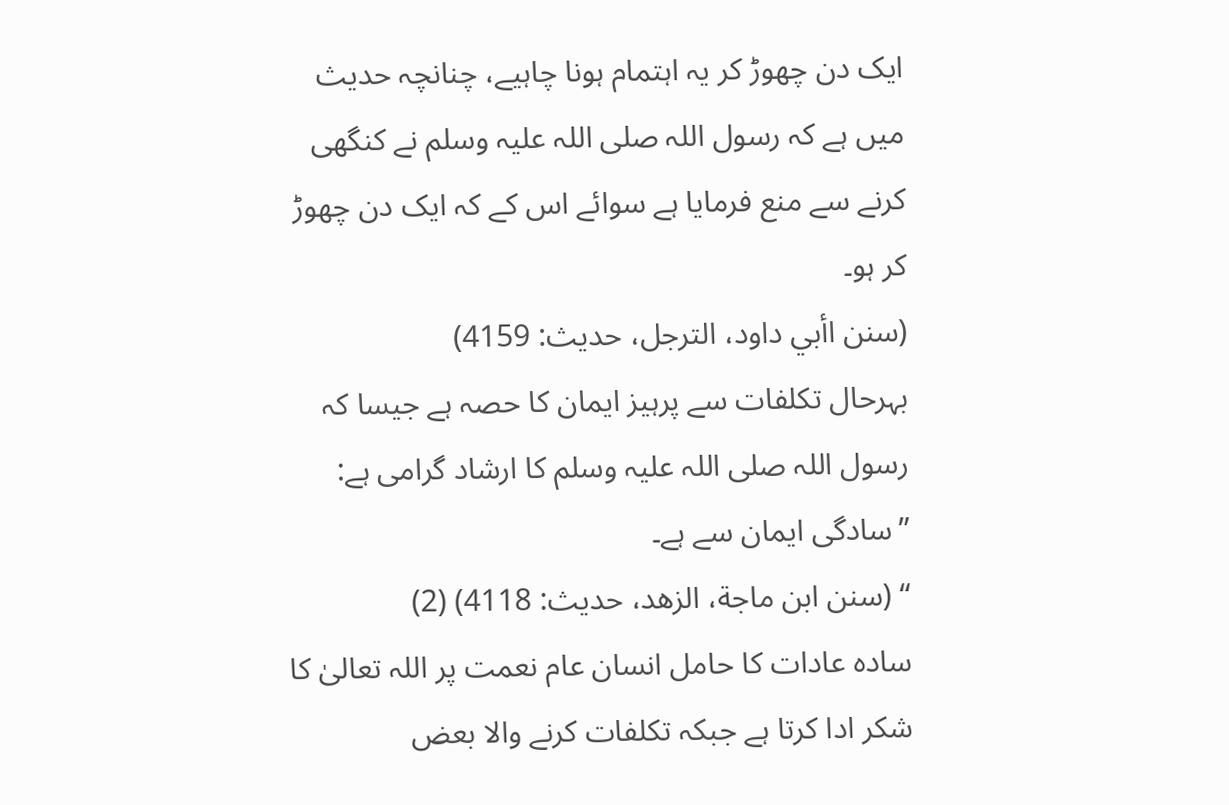ایک دن چھوڑ کر یہ اہتمام ہونا چاہیے، چنانچہ حدیث میں ہے کہ رسول اللہ صلی اللہ علیہ وسلم نے کنگھی کرنے سے منع فرمایا ہے سوائے اس کے کہ ایک دن چھوڑ کر ہو۔
(سنن اأبي داود، الترجل، حدیث: 4159)
بہرحال تکلفات سے پرہیز ایمان کا حصہ ہے جیسا کہ رسول اللہ صلی اللہ علیہ وسلم کا ارشاد گرامی ہے:
”سادگی ایمان سے ہے۔
“ (سنن ابن ماجة، الزھد، حدیث: 4118) (2)
سادہ عادات کا حامل انسان عام نعمت پر اللہ تعالیٰ کا شکر ادا کرتا ہے جبکہ تکلفات کرنے والا بعض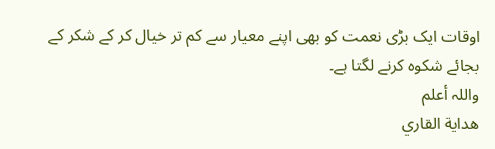اوقات ایک بڑی نعمت کو بھی اپنے معیار سے کم تر خیال کر کے شکر کے بجائے شکوہ کرنے لگتا ہے۔
واللہ أعلم
هداية القاري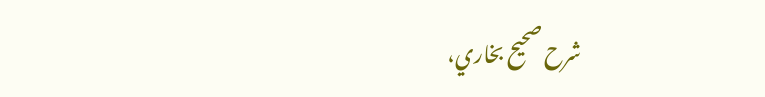شرح صحيح بخاري،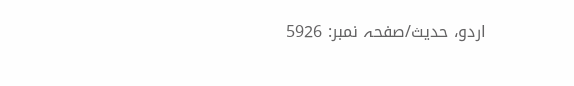اردو، حدیث/صفحہ نمبر: 5926